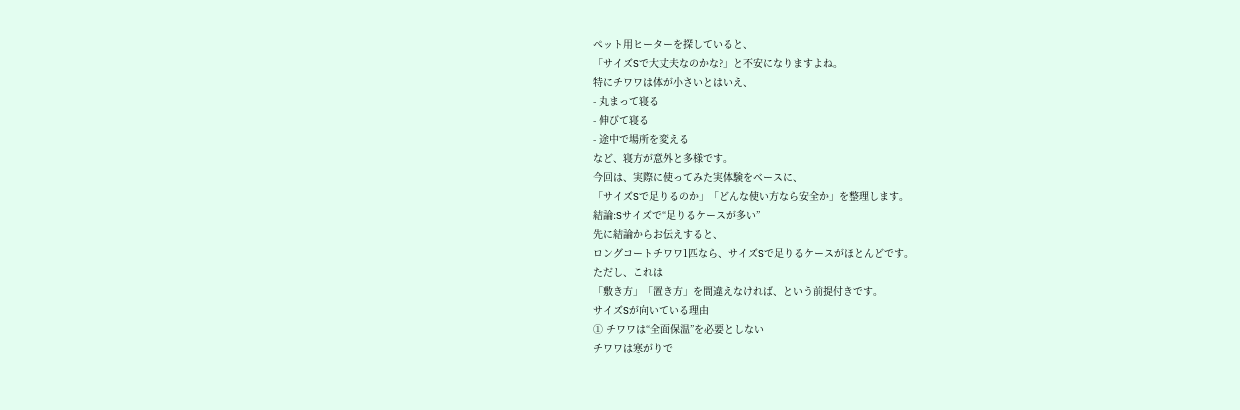ペット用ヒーターを探していると、
「サイズSで大丈夫なのかな?」と不安になりますよね。
特にチワワは体が小さいとはいえ、
- 丸まって寝る
- 伸びて寝る
- 途中で場所を変える
など、寝方が意外と多様です。
今回は、実際に使ってみた実体験をベースに、
「サイズSで足りるのか」「どんな使い方なら安全か」を整理します。
結論:Sサイズで“足りるケースが多い”
先に結論からお伝えすると、
ロングコートチワワ1匹なら、サイズSで足りるケースがほとんどです。
ただし、これは
「敷き方」「置き方」を間違えなければ、という前提付きです。
サイズSが向いている理由
① チワワは“全面保温”を必要としない
チワワは寒がりで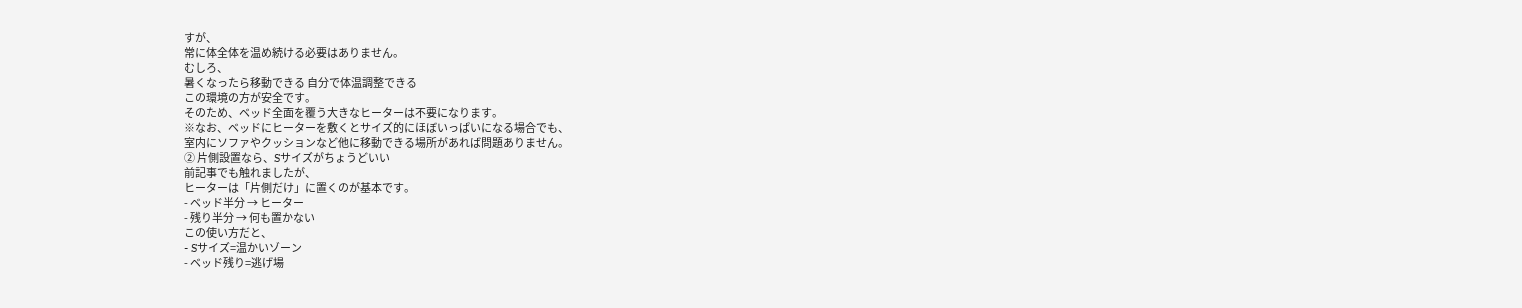すが、
常に体全体を温め続ける必要はありません。
むしろ、
暑くなったら移動できる 自分で体温調整できる
この環境の方が安全です。
そのため、ベッド全面を覆う大きなヒーターは不要になります。
※なお、ベッドにヒーターを敷くとサイズ的にほぼいっぱいになる場合でも、
室内にソファやクッションなど他に移動できる場所があれば問題ありません。
② 片側設置なら、Sサイズがちょうどいい
前記事でも触れましたが、
ヒーターは「片側だけ」に置くのが基本です。
- ベッド半分 → ヒーター
- 残り半分 → 何も置かない
この使い方だと、
- Sサイズ=温かいゾーン
- ベッド残り=逃げ場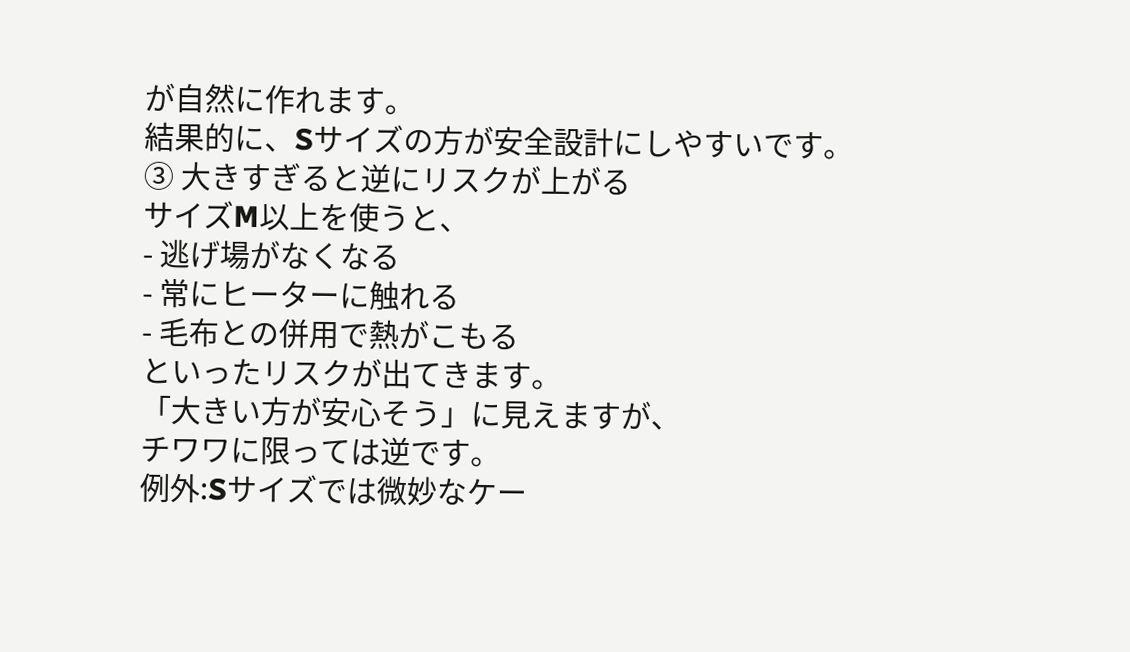が自然に作れます。
結果的に、Sサイズの方が安全設計にしやすいです。
③ 大きすぎると逆にリスクが上がる
サイズM以上を使うと、
- 逃げ場がなくなる
- 常にヒーターに触れる
- 毛布との併用で熱がこもる
といったリスクが出てきます。
「大きい方が安心そう」に見えますが、
チワワに限っては逆です。
例外:Sサイズでは微妙なケー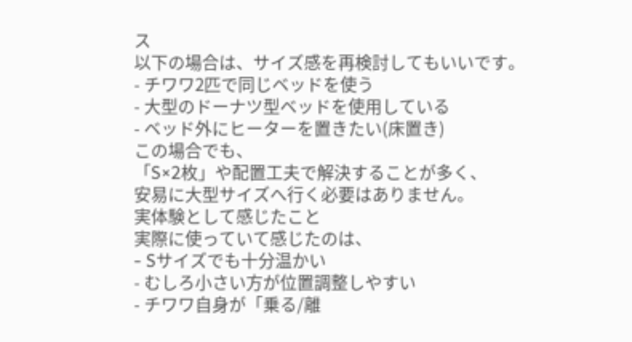ス
以下の場合は、サイズ感を再検討してもいいです。
- チワワ2匹で同じベッドを使う
- 大型のドーナツ型ベッドを使用している
- ベッド外にヒーターを置きたい(床置き)
この場合でも、
「S×2枚」や配置工夫で解決することが多く、
安易に大型サイズへ行く必要はありません。
実体験として感じたこと
実際に使っていて感じたのは、
- Sサイズでも十分温かい
- むしろ小さい方が位置調整しやすい
- チワワ自身が「乗る/離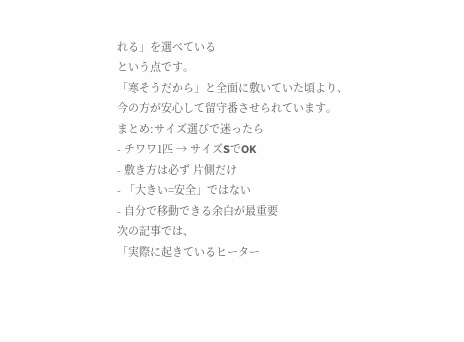れる」を選べている
という点です。
「寒そうだから」と全面に敷いていた頃より、
今の方が安心して留守番させられています。
まとめ:サイズ選びで迷ったら
- チワワ1匹 → サイズSでOK
- 敷き方は必ず 片側だけ
- 「大きい=安全」ではない
- 自分で移動できる余白が最重要
次の記事では、
「実際に起きているヒーター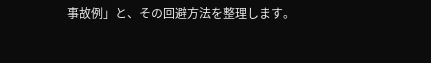事故例」と、その回避方法を整理します。